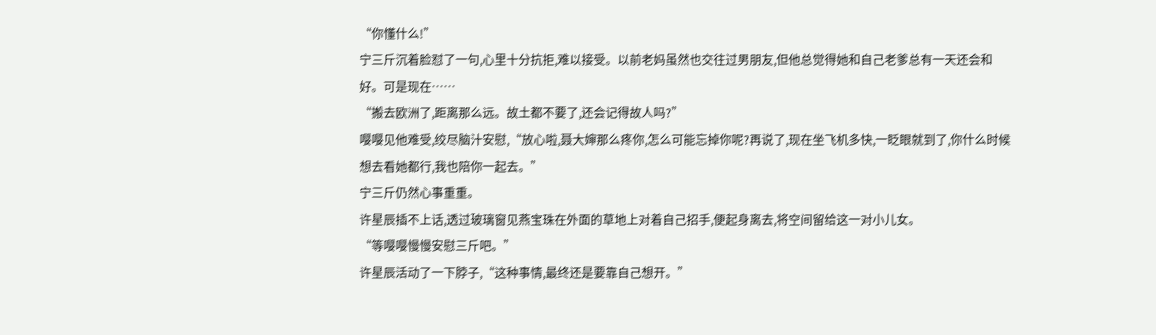“你懂什么!”
宁三斤沉着脸怼了一句,心里十分抗拒,难以接受。以前老妈虽然也交往过男朋友,但他总觉得她和自己老爹总有一天还会和好。可是现在……
“搬去欧洲了,距离那么远。故土都不要了,还会记得故人吗?”
嘤嘤见他难受,绞尽脑汁安慰,“放心啦,聂大婶那么疼你,怎么可能忘掉你呢?再说了,现在坐飞机多快,一眨眼就到了,你什么时候想去看她都行,我也陪你一起去。”
宁三斤仍然心事重重。
许星辰插不上话,透过玻璃窗见燕宝珠在外面的草地上对着自己招手,便起身离去,将空间留给这一对小儿女。
“等嘤嘤慢慢安慰三斤吧。”
许星辰活动了一下脖子,“这种事情,最终还是要靠自己想开。”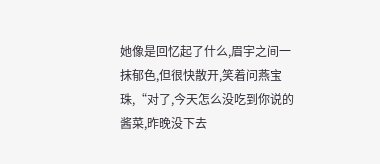她像是回忆起了什么,眉宇之间一抹郁色,但很快散开,笑着问燕宝珠,“对了,今天怎么没吃到你说的酱菜,昨晚没下去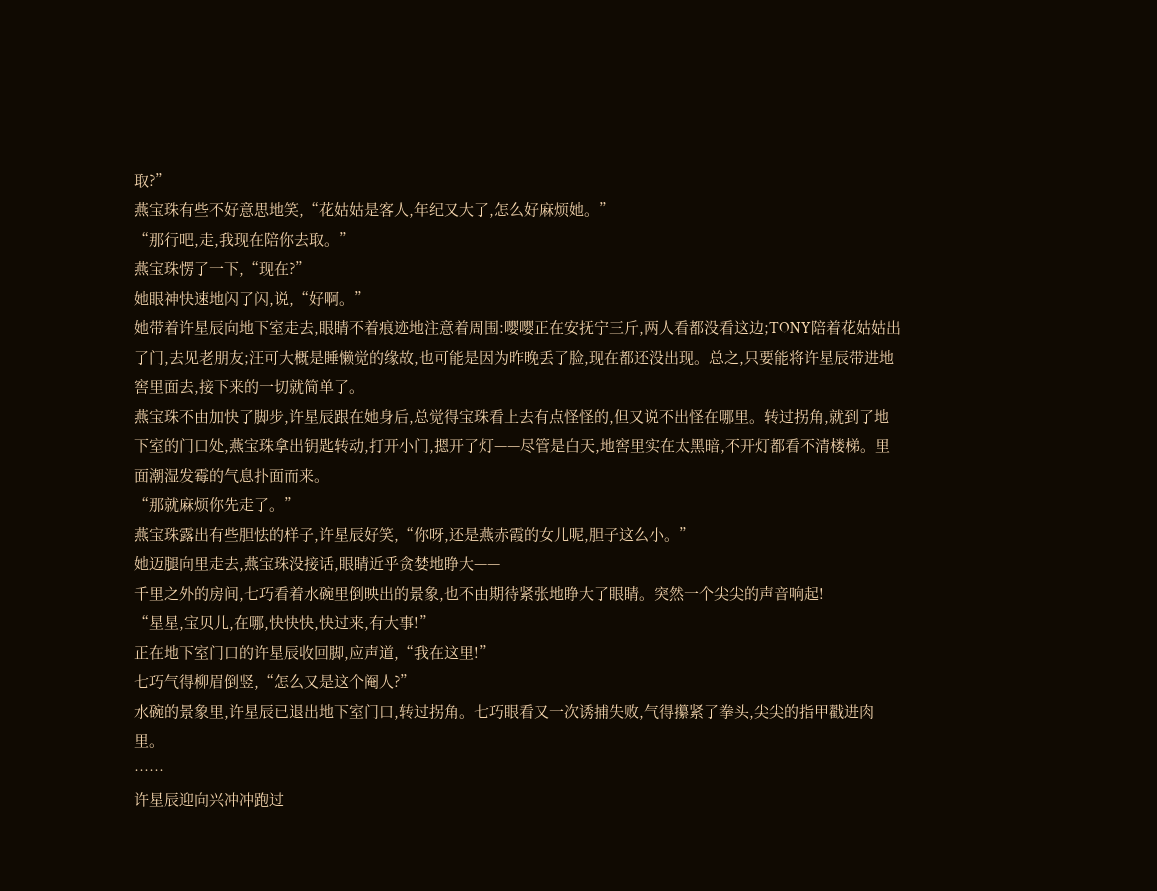取?”
燕宝珠有些不好意思地笑,“花姑姑是客人,年纪又大了,怎么好麻烦她。”
“那行吧,走,我现在陪你去取。”
燕宝珠愣了一下,“现在?”
她眼神快速地闪了闪,说,“好啊。”
她带着许星辰向地下室走去,眼睛不着痕迹地注意着周围:嘤嘤正在安抚宁三斤,两人看都没看这边;TONY陪着花姑姑出了门,去见老朋友;汪可大概是睡懒觉的缘故,也可能是因为昨晚丢了脸,现在都还没出现。总之,只要能将许星辰带进地窖里面去,接下来的一切就简单了。
燕宝珠不由加快了脚步,许星辰跟在她身后,总觉得宝珠看上去有点怪怪的,但又说不出怪在哪里。转过拐角,就到了地下室的门口处,燕宝珠拿出钥匙转动,打开小门,摁开了灯——尽管是白天,地窖里实在太黑暗,不开灯都看不清楼梯。里面潮湿发霉的气息扑面而来。
“那就麻烦你先走了。”
燕宝珠露出有些胆怯的样子,许星辰好笑,“你呀,还是燕赤霞的女儿呢,胆子这么小。”
她迈腿向里走去,燕宝珠没接话,眼睛近乎贪婪地睁大——
千里之外的房间,七巧看着水碗里倒映出的景象,也不由期待紧张地睁大了眼睛。突然一个尖尖的声音响起!
“星星,宝贝儿,在哪,快快快,快过来,有大事!”
正在地下室门口的许星辰收回脚,应声道,“我在这里!”
七巧气得柳眉倒竖,“怎么又是这个阉人?”
水碗的景象里,许星辰已退出地下室门口,转过拐角。七巧眼看又一次诱捕失败,气得攥紧了拳头,尖尖的指甲戳进肉里。
……
许星辰迎向兴冲冲跑过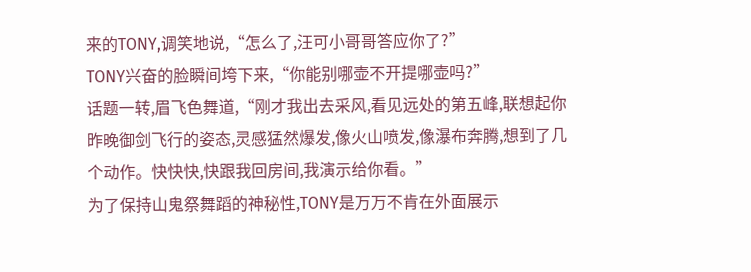来的TONY,调笑地说,“怎么了,汪可小哥哥答应你了?”
TONY兴奋的脸瞬间垮下来,“你能别哪壶不开提哪壶吗?”
话题一转,眉飞色舞道,“刚才我出去采风,看见远处的第五峰,联想起你昨晚御剑飞行的姿态,灵感猛然爆发,像火山喷发,像瀑布奔腾,想到了几个动作。快快快,快跟我回房间,我演示给你看。”
为了保持山鬼祭舞蹈的神秘性,TONY是万万不肯在外面展示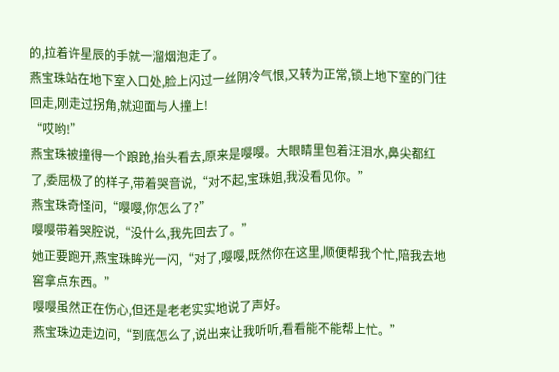的,拉着许星辰的手就一溜烟泡走了。
燕宝珠站在地下室入口处,脸上闪过一丝阴冷气恨,又转为正常,锁上地下室的门往回走,刚走过拐角,就迎面与人撞上!
“哎哟!”
燕宝珠被撞得一个踉跄,抬头看去,原来是嘤嘤。大眼睛里包着汪泪水,鼻尖都红了,委屈极了的样子,带着哭音说,“对不起,宝珠姐,我没看见你。”
燕宝珠奇怪问,“嘤嘤,你怎么了?”
嘤嘤带着哭腔说,“没什么,我先回去了。”
她正要跑开,燕宝珠眸光一闪,“对了,嘤嘤,既然你在这里,顺便帮我个忙,陪我去地窖拿点东西。”
嘤嘤虽然正在伤心,但还是老老实实地说了声好。
燕宝珠边走边问,“到底怎么了,说出来让我听听,看看能不能帮上忙。”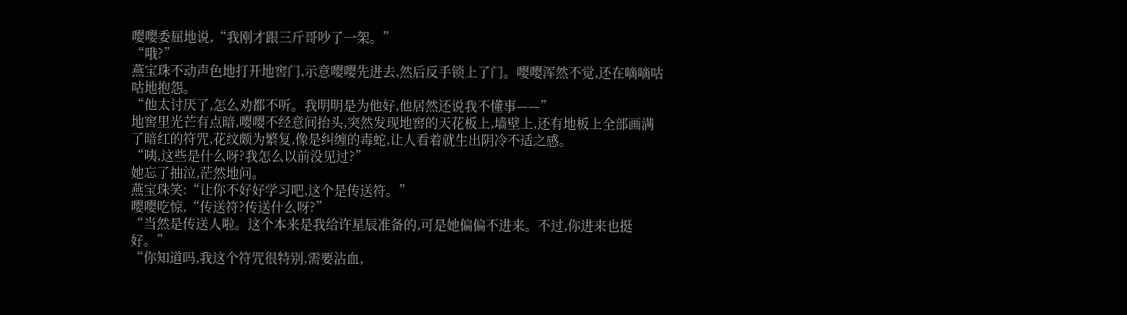嘤嘤委屈地说,“我刚才跟三斤哥吵了一架。”
“哦?”
燕宝珠不动声色地打开地窖门,示意嘤嘤先进去,然后反手锁上了门。嘤嘤浑然不觉,还在嘀嘀咕咕地抱怨。
“他太讨厌了,怎么劝都不听。我明明是为他好,他居然还说我不懂事——”
地窖里光芒有点暗,嘤嘤不经意间抬头,突然发现地窖的天花板上,墙壁上,还有地板上全部画满了暗红的符咒,花纹颇为繁复,像是纠缠的毒蛇,让人看着就生出阴冷不适之感。
“咦,这些是什么呀?我怎么以前没见过?”
她忘了抽泣,茫然地问。
燕宝珠笑:“让你不好好学习吧,这个是传送符。”
嘤嘤吃惊,“传送符?传送什么呀?”
“当然是传送人啦。这个本来是我给许星辰准备的,可是她偏偏不进来。不过,你进来也挺好。”
“你知道吗,我这个符咒很特别,需要沾血,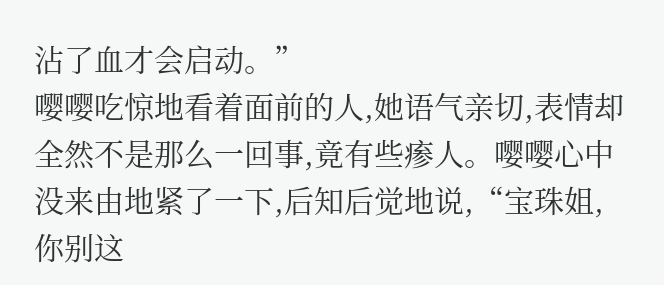沾了血才会启动。”
嘤嘤吃惊地看着面前的人,她语气亲切,表情却全然不是那么一回事,竟有些瘆人。嘤嘤心中没来由地紧了一下,后知后觉地说,“宝珠姐,你别这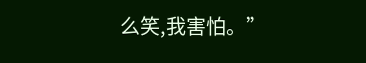么笑,我害怕。”